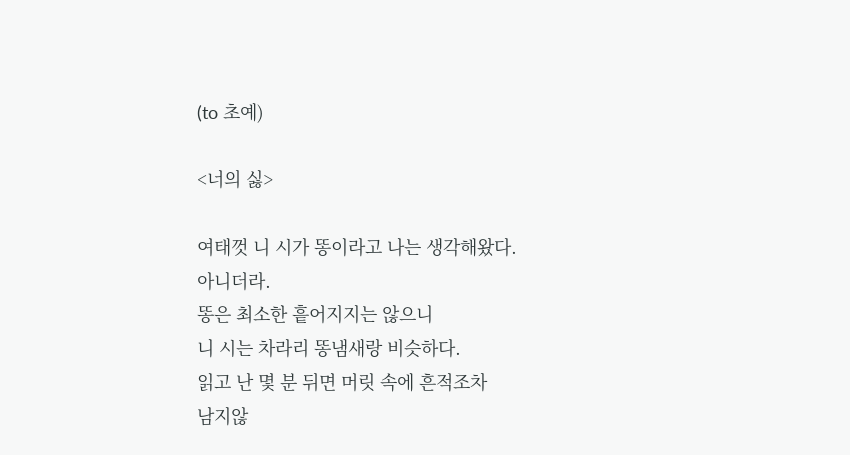(to 초예)

<너의 싫>

여태껏 니 시가 똥이라고 나는 생각해왔다.
아니더라.
똥은 최소한 흩어지지는 않으니
니 시는 차라리 똥냄새랑 비슷하다.
읽고 난 몇 분 뒤면 머릿 속에 흔적조차
남지않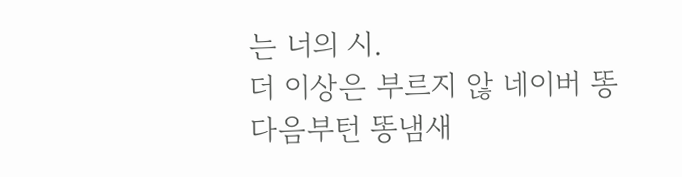는 너의 시.
더 이상은 부르지 않 네이버 똥
다음부턴 똥냄새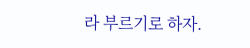라 부르기로 하자.